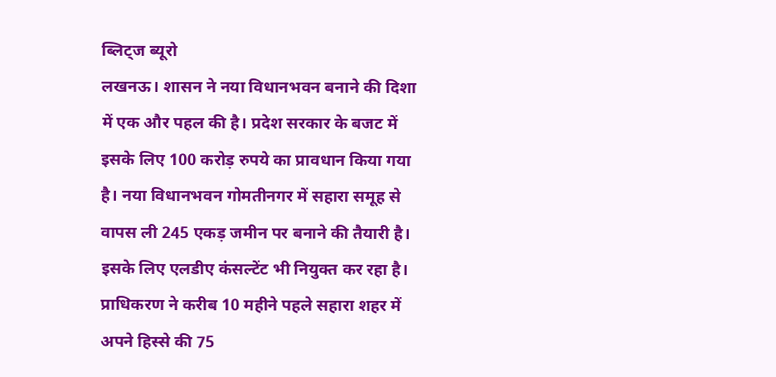ब्लिट्ज ब्यूरो
लखनऊ। शासन ने नया विधानभवन बनाने की दिशा में एक और पहल की है। प्रदेश सरकार के बजट में इसके लिए 100 करोड़ रुपये का प्रावधान किया गया है। नया विधानभवन गोमतीनगर में सहारा समूह से वापस ली 245 एकड़ जमीन पर बनाने की तैयारी है। इसके लिए एलडीए कंसल्टेंट भी नियुक्त कर रहा है।
प्राधिकरण ने करीब 10 महीने पहले सहारा शहर में अपने हिस्से की 75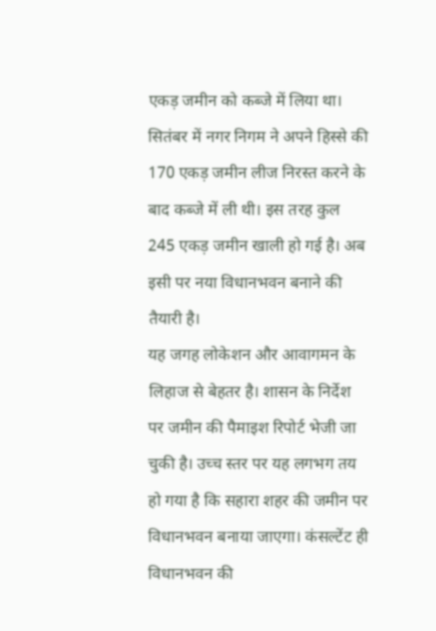एकड़ जमीन को कब्जे में लिया था। सितंबर में नगर निगम ने अपने हिस्से की 170 एकड़ जमीन लीज निरस्त करने के बाद कब्जे में ली थी। इस तरह कुल 245 एकड़ जमीन खाली हो गई है। अब इसी पर नया विधानभवन बनाने की तैयारी है।
यह जगह लोकेशन और आवागमन के लिहाज से बेहतर है। शासन के निर्देश पर जमीन की पैमाइश रिपोर्ट भेजी जा चुकी है। उच्च स्तर पर यह लगभग तय हो गया है कि सहारा शहर की जमीन पर विधानभवन बनाया जाएगा। कंसल्टेंट ही विधानभवन की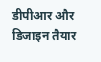डीपीआर और डिजाइन तैयार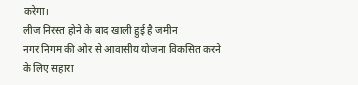करेगा।
लीज निरस्त होने के बाद खाली हुई है जमीन
नगर निगम की ओर से आवासीय योजना विकसित करने के लिए सहारा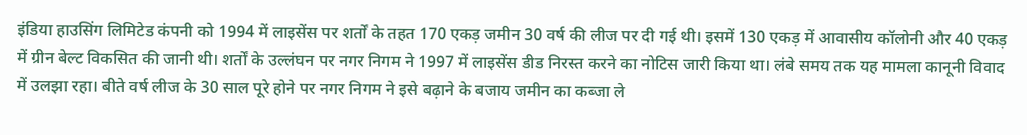इंडिया हाउसिंग लिमिटेड कंपनी को 1994 में लाइसेंस पर शर्तों के तहत 170 एकड़ जमीन 30 वर्ष की लीज पर दी गई थी। इसमें 130 एकड़ में आवासीय कॉलोनी और 40 एकड़ में ग्रीन बेल्ट विकसित की जानी थी। शर्तों के उल्लंघन पर नगर निगम ने 1997 में लाइसेंस डीड निरस्त करने का नोटिस जारी किया था। लंबे समय तक यह मामला कानूनी विवाद में उलझा रहा। बीते वर्ष लीज के 30 साल पूरे होने पर नगर निगम ने इसे बढ़ाने के बजाय जमीन का कब्जा ले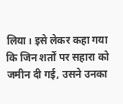लिया। इसे लेकर कहा गया कि जिन शर्तों पर सहारा को जमीन दी गई, उसने उनका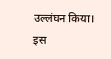उल्लंघन किया। इस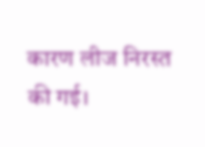कारण लीज निरस्त की गई।